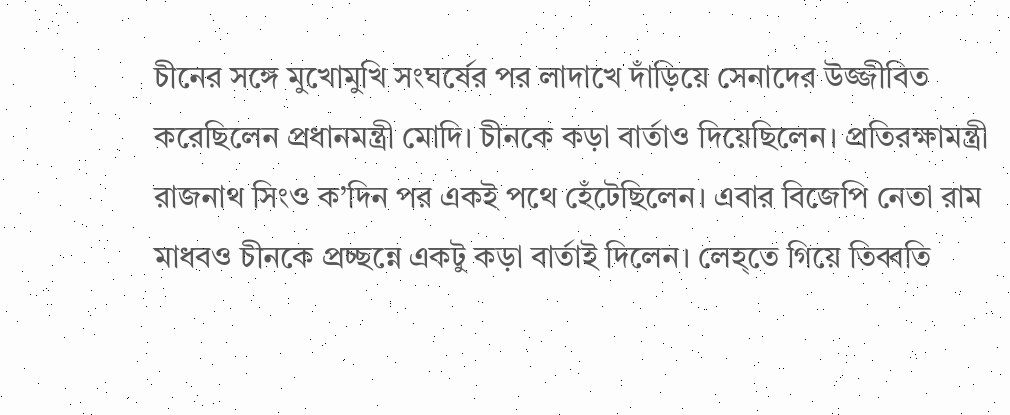চীনের সঙ্গে মুখোমুখি সংঘর্ষের পর লাদাখে দাঁড়িয়ে সেনাদের উজ্জীবিত করেছিলেন প্রধানমন্ত্রী মোদি। চীনকে কড়া বার্তাও দিয়েছিলেন। প্রতিরক্ষামন্ত্রী রাজনাথ সিংও ক’দিন পর একই পথে হেঁটেছিলেন। এবার বিজেপি নেতা রাম মাধবও চীনকে প্রচ্ছন্নে একটু কড়া বার্তাই দিলেন। লেহ্তে গিয়ে তিব্বতি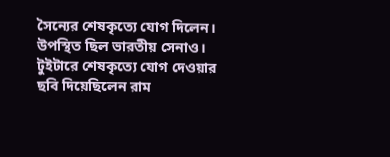সৈন্যের শেষকৃত্যে যোগ দিলেন। উপস্থিত ছিল ভারতীয় সেনাও।
টুইটারে শেষকৃত্যে যোগ দেওয়ার ছবি দিয়েছিলেন রাম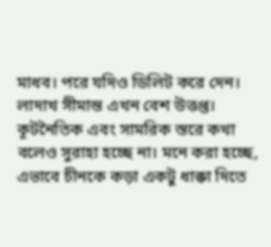মাধব। পরে যদিও ডিলিট করে দেন। লাদাখ সীমান্ত এখন বেশ উত্তপ্ত। কূটনৈতিক এবং সামরিক স্তরে কথা বলেও সুরাহা হচ্ছে না। মনে করা হচ্ছে, এভাবে চীনকে কড়া একটু ধাক্কা দিতে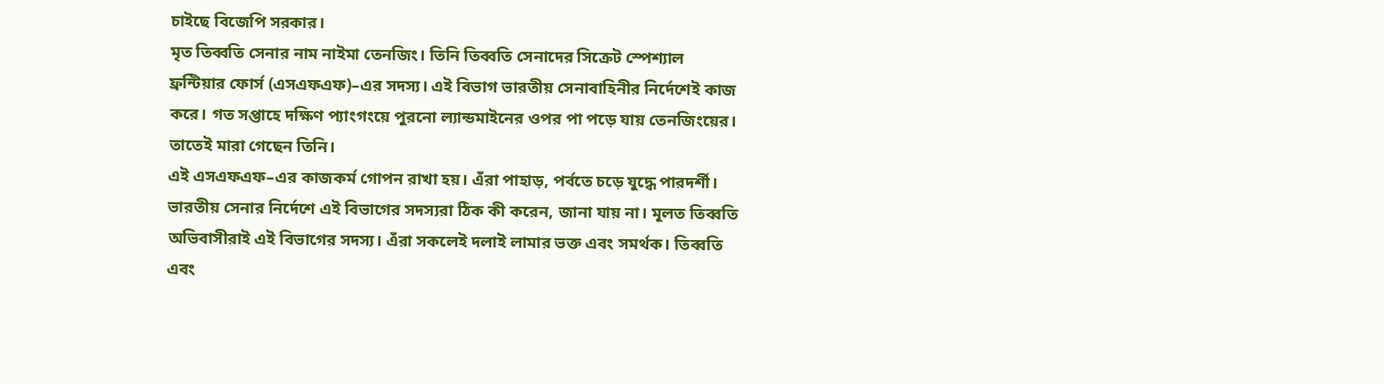চাইছে বিজেপি সরকার।
মৃত তিব্বতি সেনার নাম নাইমা তেনজিং। তিনি তিব্বতি সেনাদের সিক্রেট স্পেশ্যাল ফ্রন্টিয়ার ফোর্স (এসএফএফ)–এর সদস্য। এই বিভাগ ভারতীয় সেনাবাহিনীর নির্দেশেই কাজ করে। গত সপ্তাহে দক্ষিণ প্যাংগংয়ে পুরনো ল্যান্ডমাইনের ওপর পা পড়ে যায় তেনজিংয়ের। তাতেই মারা গেছেন তিনি।
এই এসএফএফ–এর কাজকর্ম গোপন রাখা হয়। এঁরা পাহাড়, পর্বতে চড়ে যুদ্ধে পারদর্শী। ভারতীয় সেনার নির্দেশে এই বিভাগের সদস্যরা ঠিক কী করেন, জানা যায় না। মূলত তিব্বতি অভিবাসীরাই এই বিভাগের সদস্য। এঁরা সকলেই দলাই লামার ভক্ত এবং সমর্থক। তিব্বতি এবং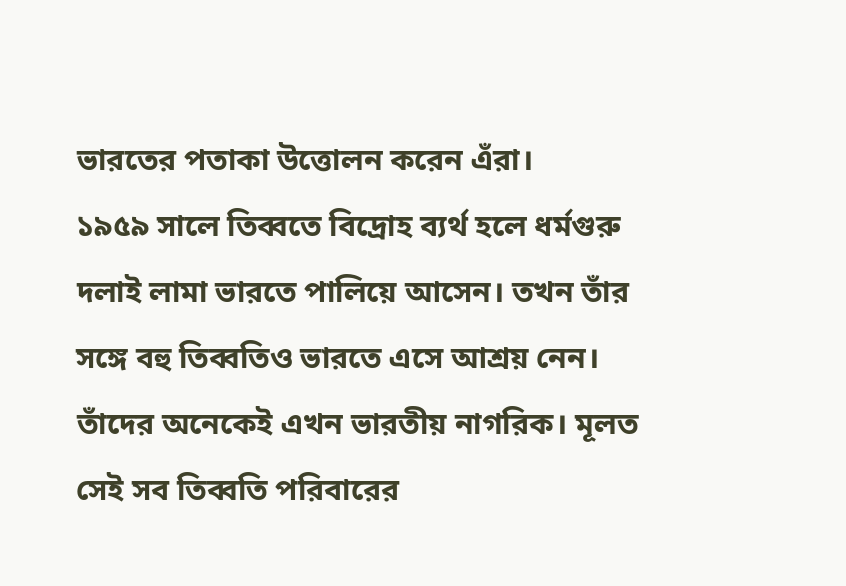ভারতের পতাকা উত্তোলন করেন এঁরা।
১৯৫৯ সালে তিব্বতে বিদ্রোহ ব্যর্থ হলে ধর্মগুরু দলাই লামা ভারতে পালিয়ে আসেন। তখন তাঁর সঙ্গে বহু তিব্বতিও ভারতে এসে আশ্রয় নেন। তাঁদের অনেকেই এখন ভারতীয় নাগরিক। মূলত সেই সব তিব্বতি পরিবারের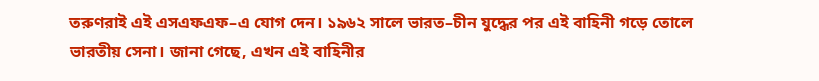তরুণরাই এই এসএফএফ–এ যোগ দেন। ১৯৬২ সালে ভারত–চীন যুদ্ধের পর এই বাহিনী গড়ে তোলে ভারতীয় সেনা। জানা গেছে, এখন এই বাহিনীর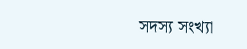সদস্য সংখ্যা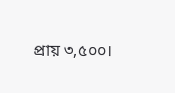প্রায় ৩,৫০০।